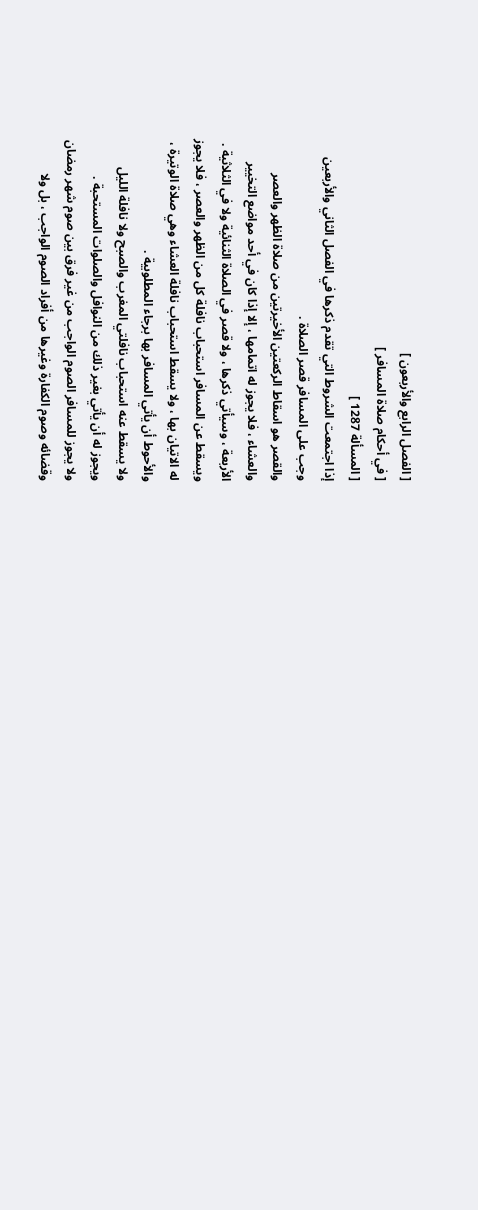[ الفصل الرابع والأربعون ]
[ في أحكام صلاة المسافر ]
[ المسألة 1287 ]
إذا اجتمعت الشروط التي تقدم ذكرها في الفصل الثاني والأربعين
وجب على المسافر قصر الصلاة .
والقصر هو اسقاط الركعتين الأخيرتين من صلاة الظهر والعصر
والعشاء ، فلا يجوز له اتمامها ، إلا إذا كان في أحد مواضع التخيير
الأربعة ، وسيأتي ذكرها ، ولا قصر في الصلاة الثنائية ولا في الثلاثية .
ويسقط عن المسافر استحباب نافلة كل من الظهر والعصر ، فلا يجوز
له الاتيان بها ، ولا يسقط استحباب نافلة العشاء وهي صلاة الوتيرة ،
والأحوط أن يأتي المسافر بها برجاء المطلوبية .
ولا يسقط عنه استحباب نافلتي المغرب والصبح ولا نافلة الليل
ويجوز له أن يأتي بغير ذلك من النوافل والصلوات المستحبة .
ولا يجوز للمسافر الصوم الواجب من غير فرق بين صوم شهر رمضان
وقضائه وصوم الكفارة وغيرها من أفراد الصوم الواجب ، بل ولا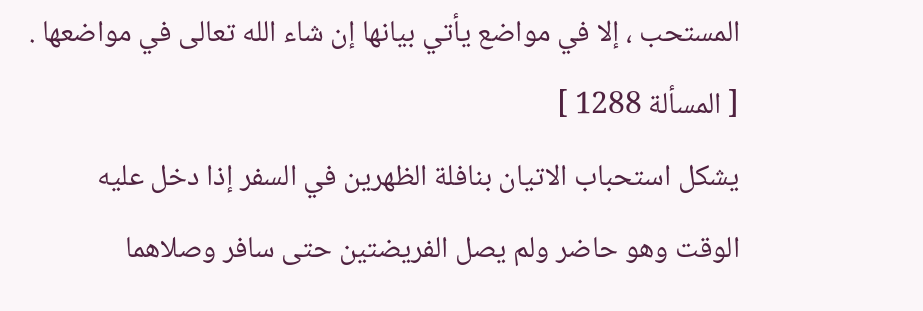المستحب ، إلا في مواضع يأتي بيانها إن شاء الله تعالى في مواضعها .
[ المسألة 1288 ]
يشكل استحباب الاتيان بنافلة الظهرين في السفر إذا دخل عليه
الوقت وهو حاضر ولم يصل الفريضتين حتى سافر وصلاهما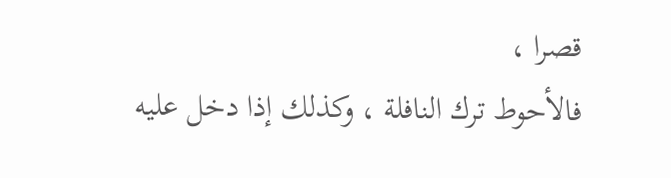قصرا ،
فالأحوط ترك النافلة ، وكذلك إذا دخل عليه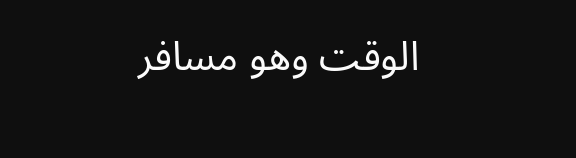الوقت وهو مسافر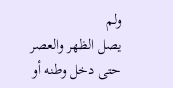ولم
يصل الظهر والعصر حتى دخل وطنه أو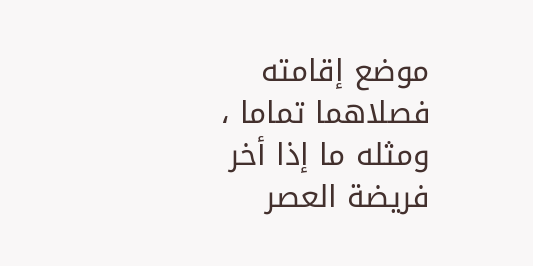موضع إقامته فصلاهما تماما ،
ومثله ما إذا أخر فريضة العصر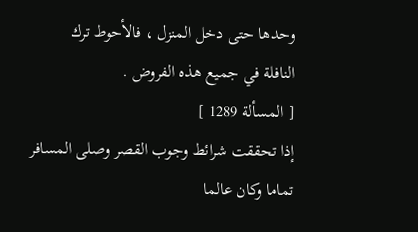وحدها حتى دخل المنزل ، فالأحوط ترك
النافلة في جميع هذه الفروض .
[ المسألة 1289 ]
إذا تحققت شرائط وجوب القصر وصلى المسافر تماما وكان عالما